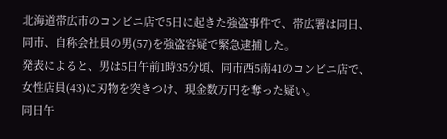北海道帯広市のコンビニ店で5日に起きた強盗事件で、帯広署は同日、同市、自称会社員の男(57)を強盗容疑で緊急逮捕した。
発表によると、男は5日午前1時35分頃、同市西5南41のコンビニ店で、女性店員(43)に刃物を突きつけ、現金数万円を奪った疑い。
同日午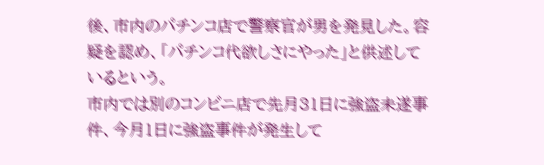後、市内のパチンコ店で警察官が男を発見した。容疑を認め、「パチンコ代欲しさにやった」と供述しているという。
市内では別のコンビニ店で先月31日に強盗未遂事件、今月1日に強盗事件が発生して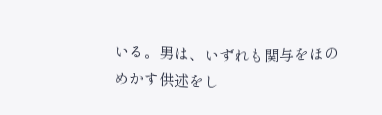いる。男は、いずれも関与をほのめかす供述をし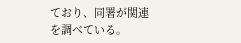ており、同署が関連を調べている。